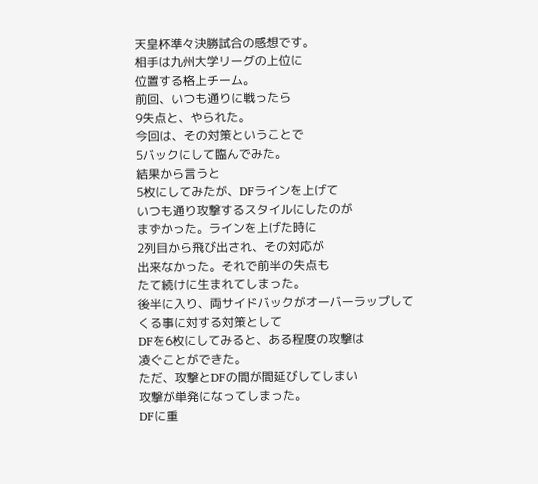天皇杯準々決勝試合の感想です。
相手は九州大学リーグの上位に
位置する格上チーム。
前回、いつも通りに戦ったら
9失点と、やられた。
今回は、その対策ということで
5バックにして臨んでみた。
結果から言うと
5枚にしてみたが、DFラインを上げて
いつも通り攻撃するスタイルにしたのが
まずかった。ラインを上げた時に
2列目から飛び出され、その対応が
出来なかった。それで前半の失点も
たて続けに生まれてしまった。
後半に入り、両サイドバックがオーバーラップして
くる事に対する対策として
DFを6枚にしてみると、ある程度の攻撃は
凌ぐことができた。
ただ、攻撃とDFの間が間延びしてしまい
攻撃が単発になってしまった。
DFに重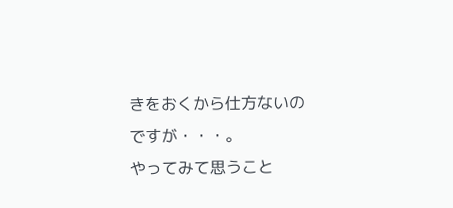きをおくから仕方ないのですが・・・。
やってみて思うこと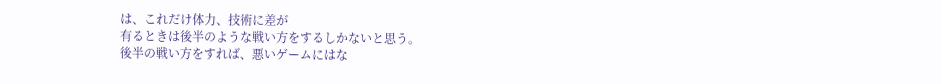は、これだけ体力、技術に差が
有るときは後半のような戦い方をするしかないと思う。
後半の戦い方をすれば、悪いゲームにはな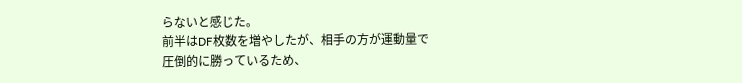らないと感じた。
前半はDF枚数を増やしたが、相手の方が運動量で
圧倒的に勝っているため、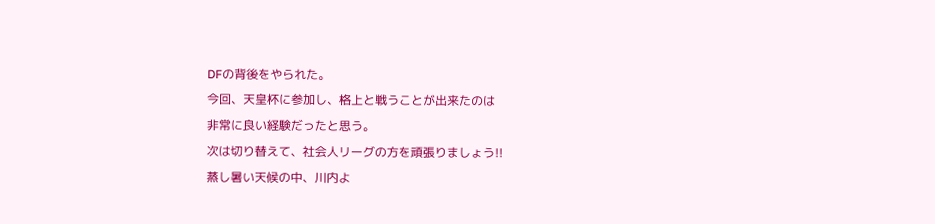DFの背後をやられた。
今回、天皇杯に参加し、格上と戦うことが出来たのは
非常に良い経験だったと思う。
次は切り替えて、社会人リーグの方を頑張りましょう!!
蒸し暑い天候の中、川内よ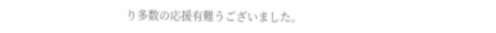り多数の応援有難うございました。